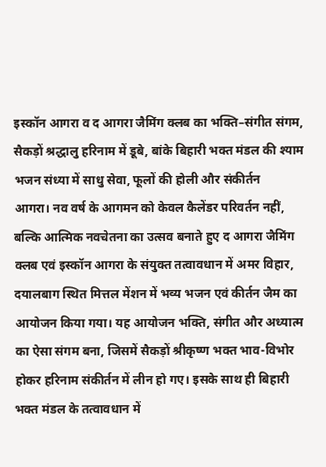इस्कॉन आगरा व द आगरा जैमिंग क्लब का भक्ति–संगीत संगम, सैकड़ों श्रद्धालु हरिनाम में डूबे, बांके बिहारी भक्त मंडल की श्याम भजन संध्या में साधु सेवा, फूलों की होली और संकीर्तन
आगरा। नव वर्ष के आगमन को केवल कैलेंडर परिवर्तन नहीं, बल्कि आत्मिक नवचेतना का उत्सव बनाते हुए द आगरा जैमिंग क्लब एवं इस्कॉन आगरा के संयुक्त तत्वावधान में अमर विहार, दयालबाग स्थित मित्तल मेंशन में भव्य भजन एवं कीर्तन जैम का आयोजन किया गया। यह आयोजन भक्ति, संगीत और अध्यात्म का ऐसा संगम बना, जिसमें सैकड़ों श्रीकृष्ण भक्त भाव-विभोर होकर हरिनाम संकीर्तन में लीन हो गए। इसके साथ ही बिहारी भक्त मंडल के तत्वावधान में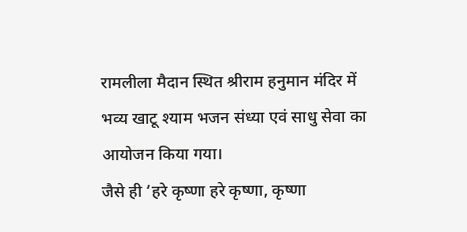रामलीला मैदान स्थित श्रीराम हनुमान मंदिर में भव्य खाटू श्याम भजन संध्या एवं साधु सेवा का आयोजन किया गया।
जैसे ही ‘हरे कृष्णा हरे कृष्णा, कृष्णा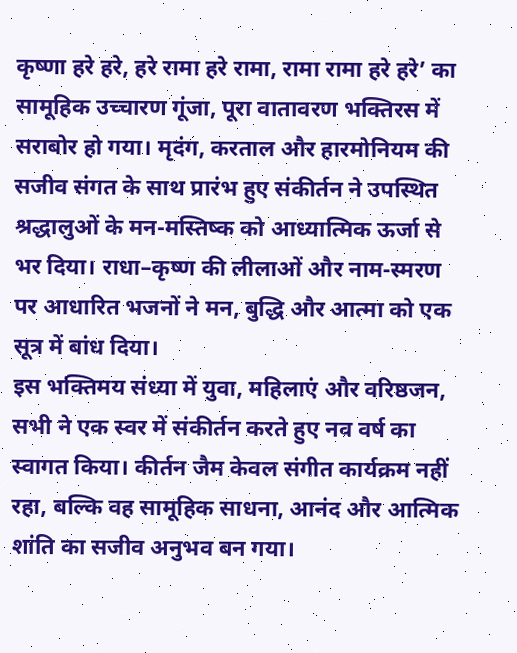कृष्णा हरे हरे, हरे रामा हरे रामा, रामा रामा हरे हरे’ का सामूहिक उच्चारण गूंजा, पूरा वातावरण भक्तिरस में सराबोर हो गया। मृदंग, करताल और हारमोनियम की सजीव संगत के साथ प्रारंभ हुए संकीर्तन ने उपस्थित श्रद्धालुओं के मन-मस्तिष्क को आध्यात्मिक ऊर्जा से भर दिया। राधा–कृष्ण की लीलाओं और नाम-स्मरण पर आधारित भजनों ने मन, बुद्धि और आत्मा को एक सूत्र में बांध दिया।
इस भक्तिमय संध्या में युवा, महिलाएं और वरिष्ठजन, सभी ने एक स्वर में संकीर्तन करते हुए नव वर्ष का स्वागत किया। कीर्तन जैम केवल संगीत कार्यक्रम नहीं रहा, बल्कि वह सामूहिक साधना, आनंद और आत्मिक शांति का सजीव अनुभव बन गया।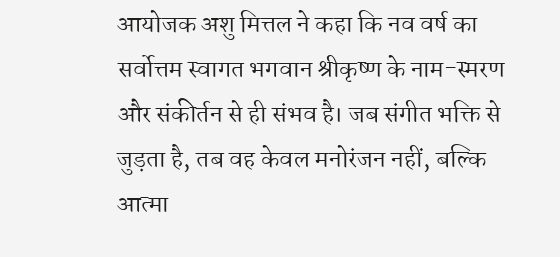आयोजक अशु मित्तल ने कहा कि नव वर्ष का सर्वोत्तम स्वागत भगवान श्रीकृष्ण के नाम-स्मरण और संकीर्तन से ही संभव है। जब संगीत भक्ति से जुड़ता है, तब वह केवल मनोरंजन नहीं, बल्कि आत्मा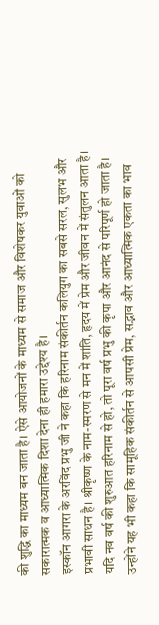की शुद्धि का माध्यम बन जाता है। ऐसे आयोजनों के माध्यम से समाज और विशेषकर युवाओं को सकारात्मक व आध्यात्मिक दिशा देना ही हमारा उद्देश्य है।
इस्कॉन आगरा के अरविंद प्रभु जी ने कहा कि हरिनाम संकीर्तन कलियुग का सबसे सरल, सुलभ और प्रभावी साधन है। श्रीकृष्ण के नाम-स्मरण से मन में शांति, हृदय में प्रेम और जीवन में संतुलन आता है। यदि नव वर्ष की शुरुआत हरिनाम से हो, तो पूरा वर्ष प्रभु की कृपा और आनंद से परिपूर्ण हो जाता है।
उन्होंने यह भी कहा कि सामूहिक संकीर्तन से आपसी प्रेम, सद्भाव और आध्यात्मिक एकता का भाव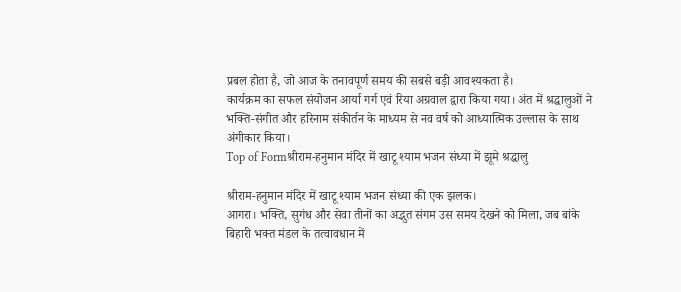प्रबल होता है, जो आज के तनावपूर्ण समय की सबसे बड़ी आवश्यकता है।
कार्यक्रम का सफल संयोजन आर्या गर्ग एवं रिया अग्रवाल द्वारा किया गया। अंत में श्रद्धालुओं ने भक्ति-संगीत और हरिनाम संकीर्तन के माध्यम से नव वर्ष को आध्यात्मिक उल्लास के साथ अंगीकार किया।
Top of Formश्रीराम-हनुमान मंदिर में खाटू श्याम भजन संध्या में झूमे श्रद्धालु

श्रीराम-हनुमान मंदिर में खाटू श्याम भजन संध्या की एक झलक।
आगरा। भक्ति, सुगंध और सेवा तीनों का अद्भुत संगम उस समय देखने को मिला, जब बांके बिहारी भक्त मंडल के तत्वावधान में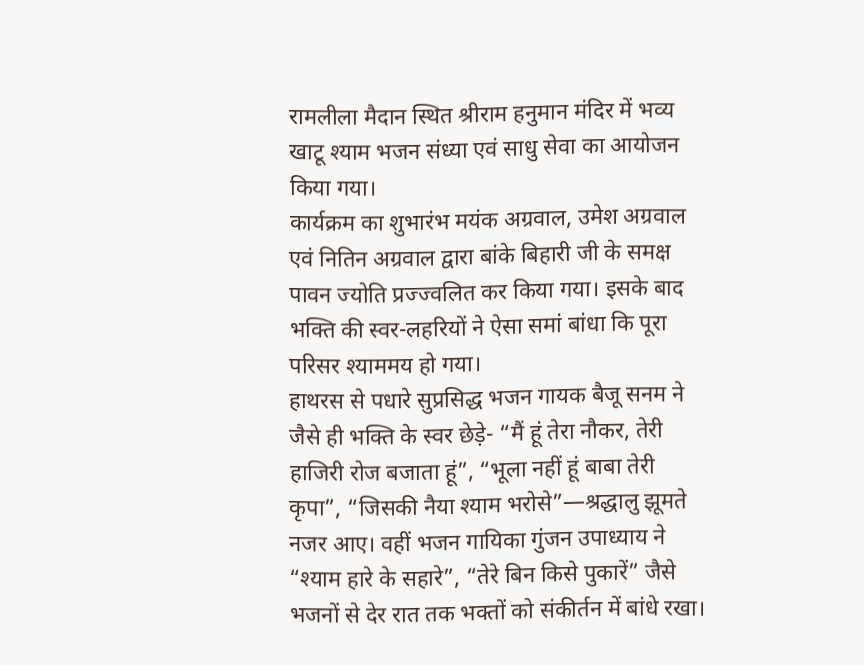रामलीला मैदान स्थित श्रीराम हनुमान मंदिर में भव्य खाटू श्याम भजन संध्या एवं साधु सेवा का आयोजन किया गया।
कार्यक्रम का शुभारंभ मयंक अग्रवाल, उमेश अग्रवाल एवं नितिन अग्रवाल द्वारा बांके बिहारी जी के समक्ष पावन ज्योति प्रज्ज्वलित कर किया गया। इसके बाद भक्ति की स्वर-लहरियों ने ऐसा समां बांधा कि पूरा परिसर श्याममय हो गया।
हाथरस से पधारे सुप्रसिद्ध भजन गायक बैजू सनम ने जैसे ही भक्ति के स्वर छेड़े- “मैं हूं तेरा नौकर, तेरी हाजिरी रोज बजाता हूं”, “भूला नहीं हूं बाबा तेरी कृपा”, “जिसकी नैया श्याम भरोसे”—श्रद्धालु झूमते नजर आए। वहीं भजन गायिका गुंजन उपाध्याय ने “श्याम हारे के सहारे”, “तेरे बिन किसे पुकारें” जैसे भजनों से देर रात तक भक्तों को संकीर्तन में बांधे रखा।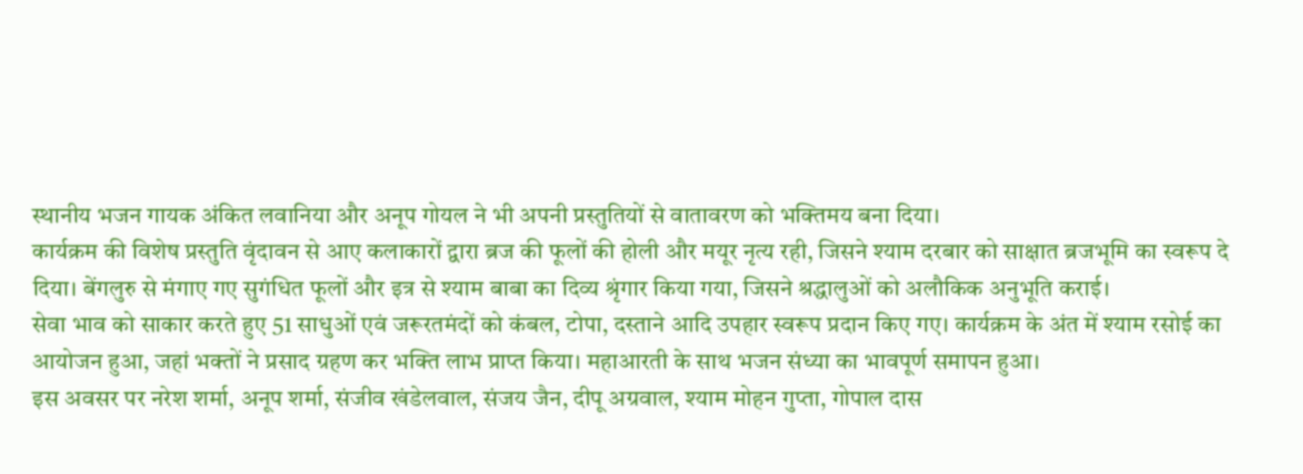स्थानीय भजन गायक अंकित लवानिया और अनूप गोयल ने भी अपनी प्रस्तुतियों से वातावरण को भक्तिमय बना दिया।
कार्यक्रम की विशेष प्रस्तुति वृंदावन से आए कलाकारों द्वारा ब्रज की फूलों की होली और मयूर नृत्य रही, जिसने श्याम दरबार को साक्षात ब्रजभूमि का स्वरूप दे दिया। बेंगलुरु से मंगाए गए सुगंधित फूलों और इत्र से श्याम बाबा का दिव्य श्रृंगार किया गया, जिसने श्रद्धालुओं को अलौकिक अनुभूति कराई।
सेवा भाव को साकार करते हुए 51 साधुओं एवं जरूरतमंदों को कंबल, टोपा, दस्ताने आदि उपहार स्वरूप प्रदान किए गए। कार्यक्रम के अंत में श्याम रसोई का आयोजन हुआ, जहां भक्तों ने प्रसाद ग्रहण कर भक्ति लाभ प्राप्त किया। महाआरती के साथ भजन संध्या का भावपूर्ण समापन हुआ।
इस अवसर पर नरेश शर्मा, अनूप शर्मा, संजीव खंडेलवाल, संजय जैन, दीपू अग्रवाल, श्याम मोहन गुप्ता, गोपाल दास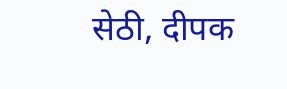सेठी, दीपक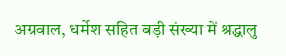अग्रवाल, धर्मेश सहित बड़ी संख्या में श्रद्धालु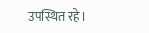उपस्थित रहे।